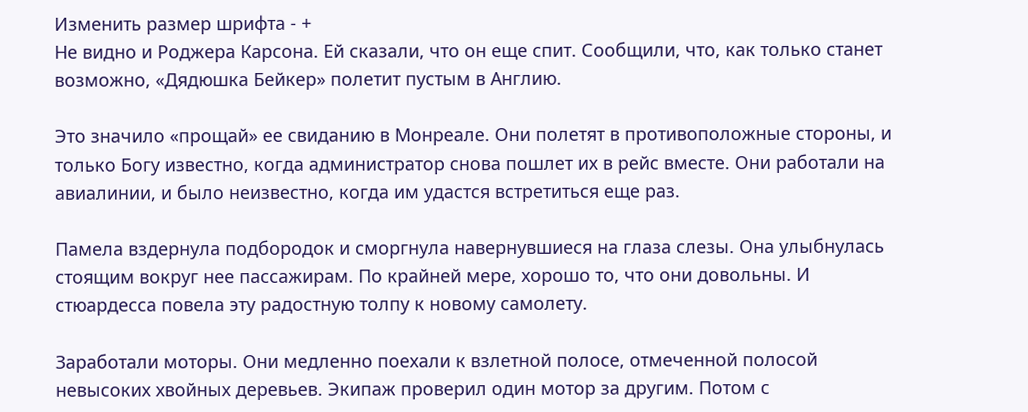Изменить размер шрифта - +
Не видно и Роджера Карсона. Ей сказали, что он еще спит. Сообщили, что, как только станет возможно, «Дядюшка Бейкер» полетит пустым в Англию.

Это значило «прощай» ее свиданию в Монреале. Они полетят в противоположные стороны, и только Богу известно, когда администратор снова пошлет их в рейс вместе. Они работали на авиалинии, и было неизвестно, когда им удастся встретиться еще раз.

Памела вздернула подбородок и сморгнула навернувшиеся на глаза слезы. Она улыбнулась стоящим вокруг нее пассажирам. По крайней мере, хорошо то, что они довольны. И стюардесса повела эту радостную толпу к новому самолету.

Заработали моторы. Они медленно поехали к взлетной полосе, отмеченной полосой невысоких хвойных деревьев. Экипаж проверил один мотор за другим. Потом с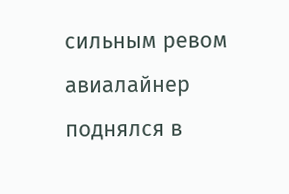сильным ревом авиалайнер поднялся в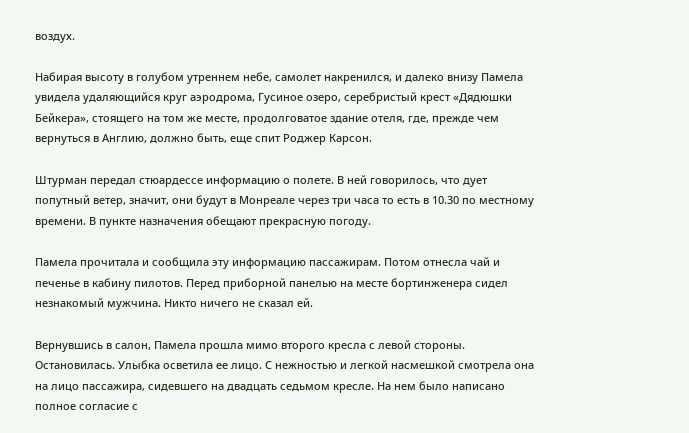воздух.

Набирая высоту в голубом утреннем небе, самолет накренился, и далеко внизу Памела увидела удаляющийся круг аэродрома, Гусиное озеро, серебристый крест «Дядюшки Бейкера», стоящего на том же месте, продолговатое здание отеля, где, прежде чем вернуться в Англию, должно быть, еще спит Роджер Карсон.

Штурман передал стюардессе информацию о полете. В ней говорилось, что дует попутный ветер, значит, они будут в Монреале через три часа то есть в 10.30 по местному времени. В пункте назначения обещают прекрасную погоду.

Памела прочитала и сообщила эту информацию пассажирам. Потом отнесла чай и печенье в кабину пилотов. Перед приборной панелью на месте бортинженера сидел незнакомый мужчина. Никто ничего не сказал ей.

Вернувшись в салон, Памела прошла мимо второго кресла с левой стороны. Остановилась. Улыбка осветила ее лицо. С нежностью и легкой насмешкой смотрела она на лицо пассажира, сидевшего на двадцать седьмом кресле. На нем было написано полное согласие с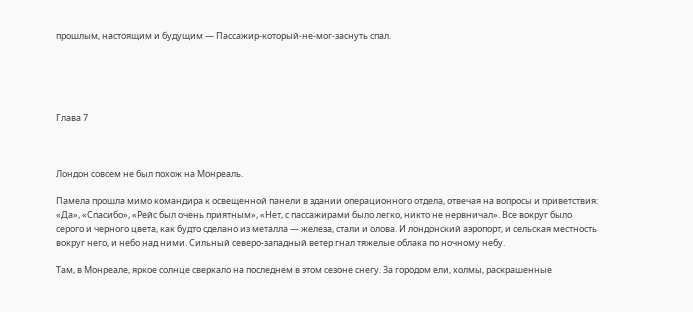прошлым, настоящим и будущим — Пассажир-который-не-мог-заснуть спал.





Глава 7



Лондон совсем не был похож на Монреаль.

Памела прошла мимо командира к освещенной панели в здании операционного отдела, отвечая на вопросы и приветствия: «Да», «Спасибо», «Рейс был очень приятным», «Нет, с пассажирами было легко, никто не нервничал». Все вокруг было серого и черного цвета, как будто сделано из металла — железа, стали и олова. И лондонский аэропорт, и сельская местность вокруг него, и небо над ними. Сильный северо-западный ветер гнал тяжелые облака по ночному небу.

Там, в Монреале, яркое солнце сверкало на последнем в этом сезоне снегу. За городом ели, холмы, раскрашенные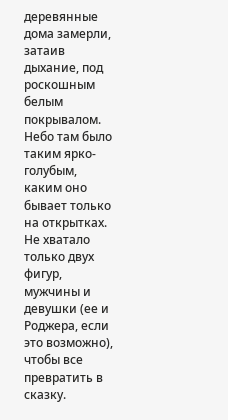деревянные дома замерли, затаив дыхание, под роскошным белым покрывалом. Небо там было таким ярко-голубым, каким оно бывает только на открытках. Не хватало только двух фигур, мужчины и девушки (ее и Роджера, если это возможно), чтобы все превратить в сказку.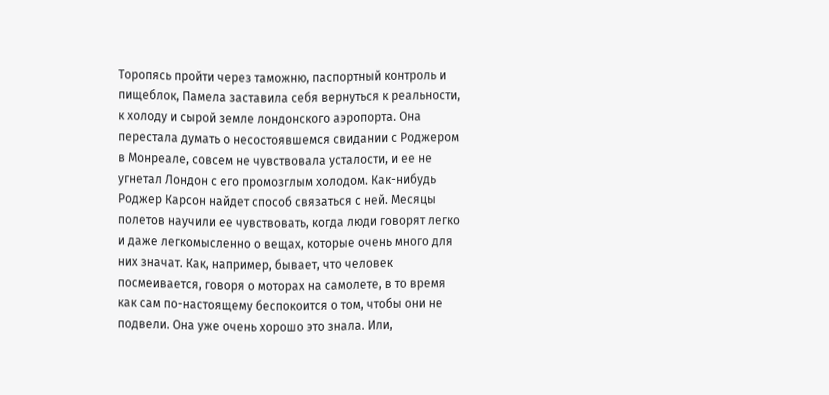Торопясь пройти через таможню, паспортный контроль и пищеблок, Памела заставила себя вернуться к реальности, к холоду и сырой земле лондонского аэропорта. Она перестала думать о несостоявшемся свидании с Роджером в Монреале, совсем не чувствовала усталости, и ее не угнетал Лондон с его промозглым холодом. Как-нибудь Роджер Карсон найдет способ связаться с ней. Месяцы полетов научили ее чувствовать, когда люди говорят легко и даже легкомысленно о вещах, которые очень много для них значат. Как, например, бывает, что человек посмеивается, говоря о моторах на самолете, в то время как сам по-настоящему беспокоится о том, чтобы они не подвели. Она уже очень хорошо это знала. Или,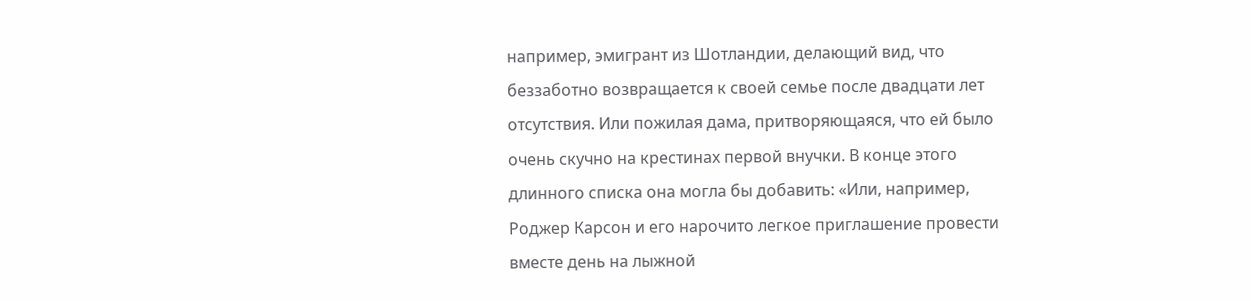например, эмигрант из Шотландии, делающий вид, что беззаботно возвращается к своей семье после двадцати лет отсутствия. Или пожилая дама, притворяющаяся, что ей было очень скучно на крестинах первой внучки. В конце этого длинного списка она могла бы добавить: «Или, например, Роджер Карсон и его нарочито легкое приглашение провести вместе день на лыжной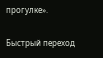прогулке».

Быстрый переход